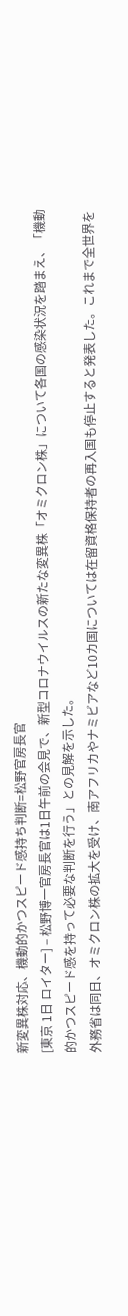新変異株対応、機動的かつスピード感持ち判断=松野官房長官
[東京 1日 ロイター] – 松野博一官房長官は1日午前の会見で、新型コロナウイルスの新たな変異株「オミクロン株」について各国の感染状況を踏まえ、「機動的かつスピード感を持って必要な判断を行う」との見解を示した。
外務省は同日、オミクロン株の拡大を受け、南アフリカやナミビアなど10カ国については在留資格保持者の再入国も停止すると発表した。これまで全世界を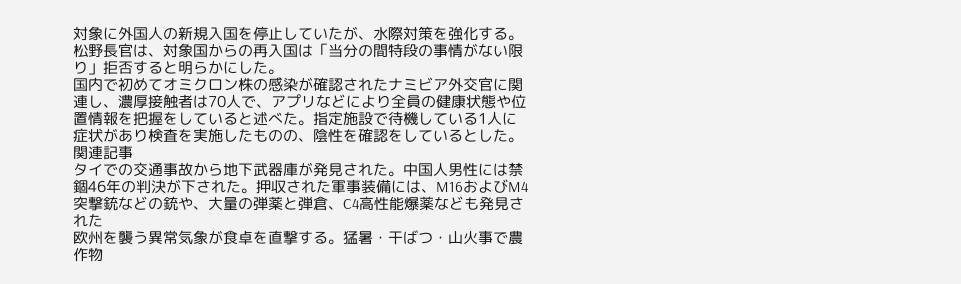対象に外国人の新規入国を停止していたが、水際対策を強化する。松野長官は、対象国からの再入国は「当分の間特段の事情がない限り」拒否すると明らかにした。
国内で初めてオミクロン株の感染が確認されたナミビア外交官に関連し、濃厚接触者は70人で、アプリなどにより全員の健康状態や位置情報を把握をしていると述べた。指定施設で待機している1人に症状があり検査を実施したものの、陰性を確認をしているとした。
関連記事
タイでの交通事故から地下武器庫が発見された。中国人男性には禁錮46年の判決が下された。押収された軍事装備には、M16およびM4突撃銃などの銃や、大量の弾薬と弾倉、C4高性能爆薬なども発見された
欧州を襲う異常気象が食卓を直撃する。猛暑・干ばつ・山火事で農作物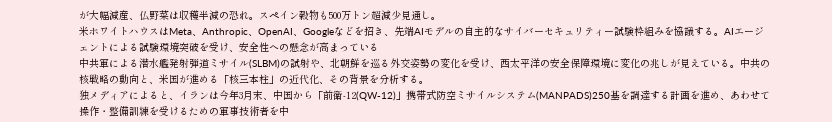が大幅減産、仏野菜は収穫半減の恐れ。スペイン穀物も500万トン超減少見通し。
米ホワイトハウスはMeta、Anthropic、OpenAI、Googleなどを招き、先端AIモデルの自主的なサイバーセキュリティー試験枠組みを協議する。AIエージェントによる試験環境突破を受け、安全性への懸念が高まっている
中共軍による潜水艦発射弾道ミサイル(SLBM)の試射や、北朝鮮を巡る外交姿勢の変化を受け、西太平洋の安全保障環境に変化の兆しが見えている。中共の核戦略の動向と、米国が進める「核三本柱」の近代化、その背景を分析する。
独メディアによると、イランは今年3月末、中国から「前衛-12(QW-12)」携帯式防空ミサイルシステム(MANPADS)250基を調達する計画を進め、あわせて操作・整備訓練を受けるための軍事技術者を中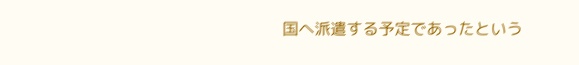国へ派遣する予定であったという